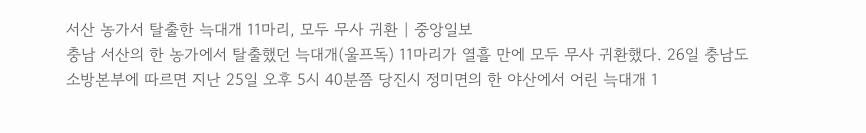서산 농가서 탈출한 늑대개 11마리, 모두 무사 귀환 | 중앙일보
충남 서산의 한 농가에서 탈출했던 늑대개(울프독) 11마리가 열흘 만에 모두 무사 귀환했다. 26일 충남도 소방본부에 따르면 지난 25일 오후 5시 40분쯤 당진시 정미면의 한 야산에서 어린 늑대개 1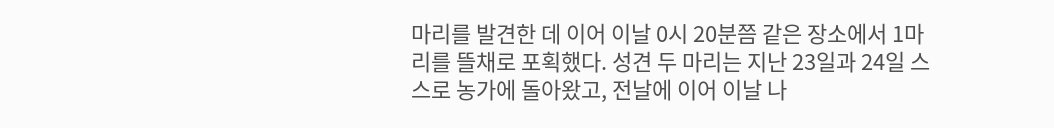마리를 발견한 데 이어 이날 0시 20분쯤 같은 장소에서 1마리를 뜰채로 포획했다. 성견 두 마리는 지난 23일과 24일 스스로 농가에 돌아왔고, 전날에 이어 이날 나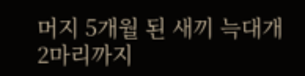머지 5개월 된 새끼 늑대개 2마리까지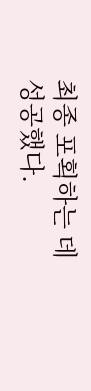최종 포획하는 데 성공했다.